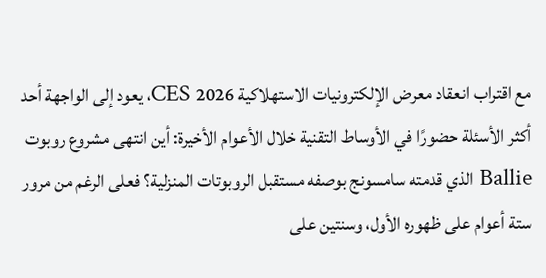مع اقتراب انعقاد معرض الإلكترونيات الاستهلاكية CES 2026، يعود إلى الواجهة أحد أكثر الأسئلة حضورًا في الأوساط التقنية خلال الأعوام الأخيرة: أين انتهى مشروع روبوت Ballie الذي قدمته سامسونج بوصفه مستقبل الروبوتات المنزلية؟ فعلى الرغم من مرور ستة أعوام على ظهوره الأول، وسنتين على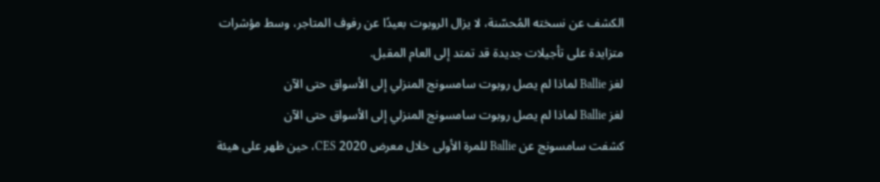الكشف عن نسخته المُحسّنة، لا يزال الروبوت بعيدًا عن رفوف المتاجر، وسط مؤشرات متزايدة على تأجيلات جديدة قد تمتد إلى العام المقبل.
لغز Ballie لماذا لم يصل روبوت سامسونج المنزلي إلى الأسواق حتى الآن
لغز Ballie لماذا لم يصل روبوت سامسونج المنزلي إلى الأسواق حتى الآن
كشفت سامسونج عن Ballie للمرة الأولى خلال معرض CES 2020، حين ظهر على هيئة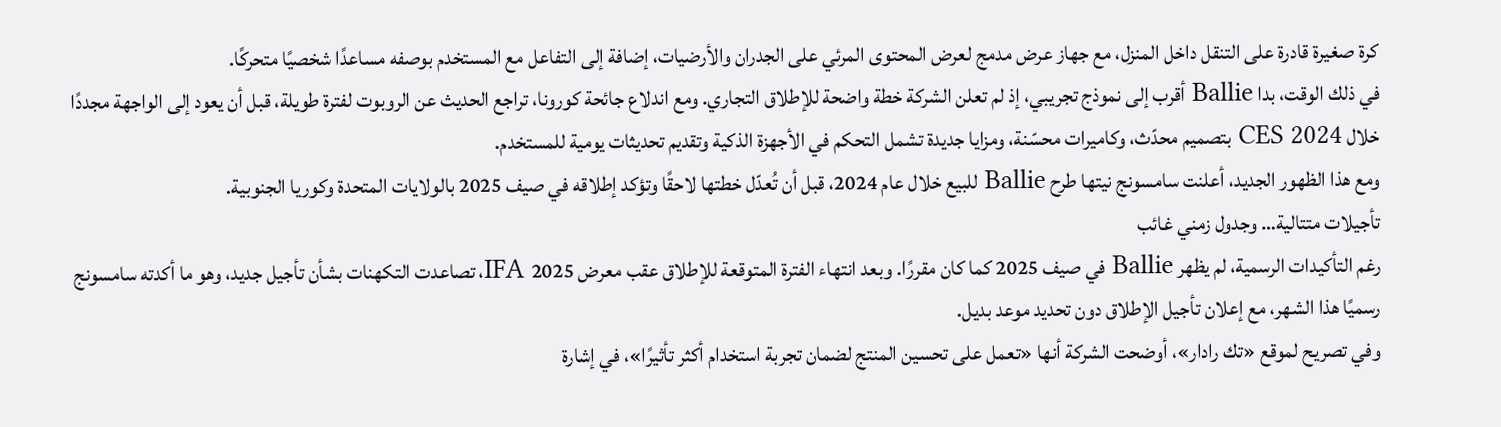كرة صغيرة قادرة على التنقل داخل المنزل، مع جهاز عرض مدمج لعرض المحتوى المرئي على الجدران والأرضيات، إضافة إلى التفاعل مع المستخدم بوصفه مساعدًا شخصيًا متحركًا.
في ذلك الوقت، بدا Ballie أقرب إلى نموذج تجريبي، إذ لم تعلن الشركة خطة واضحة للإطلاق التجاري. ومع اندلاع جائحة كورونا، تراجع الحديث عن الروبوت لفترة طويلة، قبل أن يعود إلى الواجهة مجددًا خلال CES 2024 بتصميم محدّث، وكاميرات محسّنة، ومزايا جديدة تشمل التحكم في الأجهزة الذكية وتقديم تحديثات يومية للمستخدم.
ومع هذا الظهور الجديد، أعلنت سامسونج نيتها طرح Ballie للبيع خلال عام 2024، قبل أن تُعدّل خطتها لاحقًا وتؤكد إطلاقه في صيف 2025 بالولايات المتحدة وكوريا الجنوبية.
تأجيلات متتالية… وجدول زمني غائب
رغم التأكيدات الرسمية، لم يظهر Ballie في صيف 2025 كما كان مقررًا. وبعد انتهاء الفترة المتوقعة للإطلاق عقب معرض IFA 2025، تصاعدت التكهنات بشأن تأجيل جديد، وهو ما أكدته سامسونج رسميًا هذا الشهر، مع إعلان تأجيل الإطلاق دون تحديد موعد بديل.
وفي تصريح لموقع «تك رادار»، أوضحت الشركة أنها «تعمل على تحسين المنتج لضمان تجربة استخدام أكثر تأثيرًا»، في إشارة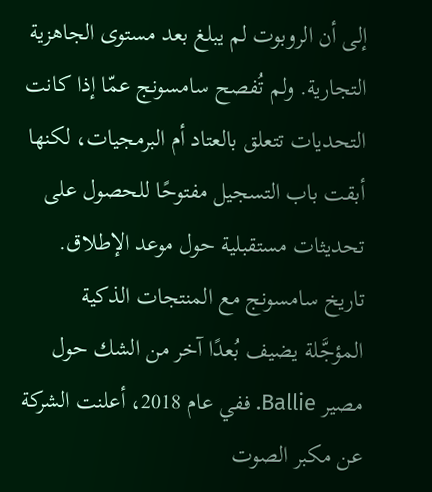إلى أن الروبوت لم يبلغ بعد مستوى الجاهزية التجارية. ولم تُفصح سامسونج عمّا إذا كانت التحديات تتعلق بالعتاد أم البرمجيات، لكنها أبقت باب التسجيل مفتوحًا للحصول على تحديثات مستقبلية حول موعد الإطلاق.
تاريخ سامسونج مع المنتجات الذكية المؤجَّلة يضيف بُعدًا آخر من الشك حول مصير Ballie. ففي عام 2018، أعلنت الشركة عن مكبر الصوت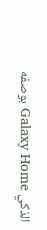الذكي Galaxy Home بوصفه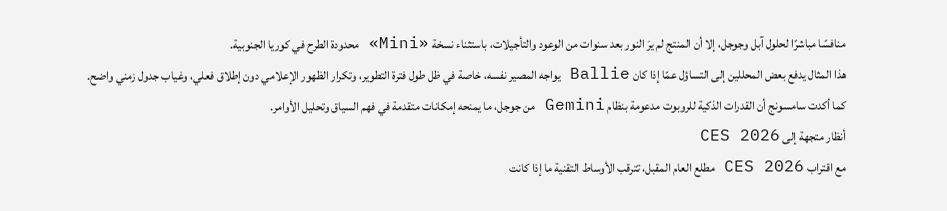منافسًا مباشرًا لحلول آبل وجوجل، إلا أن المنتج لم يرَ النور بعد سنوات من الوعود والتأجيلات، باستثناء نسخة «Mini» محدودة الطرح في كوريا الجنوبية.
هذا المثال يدفع بعض المحللين إلى التساؤل عمّا إذا كان Ballie يواجه المصير نفسه، خاصة في ظل طول فترة التطوير، وتكرار الظهور الإعلامي دون إطلاق فعلي، وغياب جدول زمني واضح.
كما أكدت سامسونج أن القدرات الذكية للروبوت مدعومة بنظام Gemini من جوجل، ما يمنحه إمكانات متقدمة في فهم السياق وتحليل الأوامر.
أنظار متجهة إلى CES 2026
مع اقتراب CES 2026 مطلع العام المقبل، تترقب الأوساط التقنية ما إذا كانت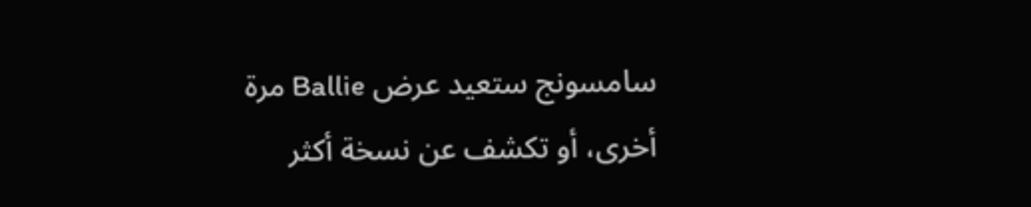سامسونج ستعيد عرض Ballie مرة أخرى، أو تكشف عن نسخة أكثر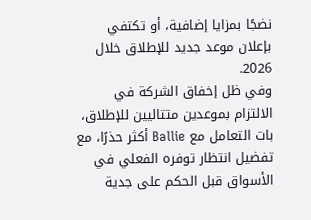نضجًا بمزايا إضافية، أو تكتفي بإعلان موعد جديد للإطلاق خلال 2026.
وفي ظل إخفاق الشركة في الالتزام بموعدين متتاليين للإطلاق، بات التعامل مع Ballie أكثر حذرًا، مع تفضيل انتظار توفره الفعلي في الأسواق قبل الحكم على جدية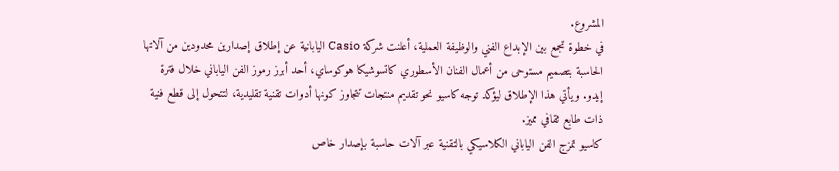المشروع.
في خطوة تجمع بين الإبداع الفني والوظيفة العملية، أعلنت شركة Casio اليابانية عن إطلاق إصدارين محدودين من آلاتها الحاسبة بتصميم مستوحى من أعمال الفنان الأسطوري كاتسوشيكا هوكوساي، أحد أبرز رموز الفن الياباني خلال فترة إيدو. ويأتي هذا الإطلاق ليؤكد توجه كاسيو نحو تقديم منتجات تتجاوز كونها أدوات تقنية تقليدية، لتتحول إلى قطع فنية ذات طابع ثقافي مميز.
كاسيو تمزج الفن الياباني الكلاسيكي بالتقنية عبر آلات حاسبة بإصدار خاص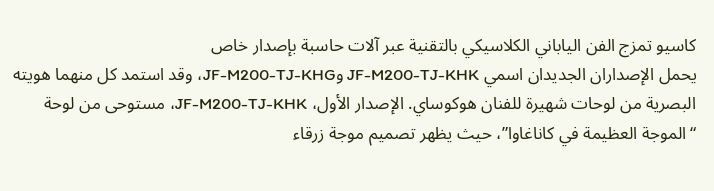كاسيو تمزج الفن الياباني الكلاسيكي بالتقنية عبر آلات حاسبة بإصدار خاص
يحمل الإصداران الجديدان اسمي JF-M200-TJ-KHK وJF-M200-TJ-KHG، وقد استمد كل منهما هويته البصرية من لوحات شهيرة للفنان هوكوساي. الإصدار الأول، JF-M200-TJ-KHK، مستوحى من لوحة “الموجة العظيمة في كاناغاوا”، حيث يظهر تصميم موجة زرقاء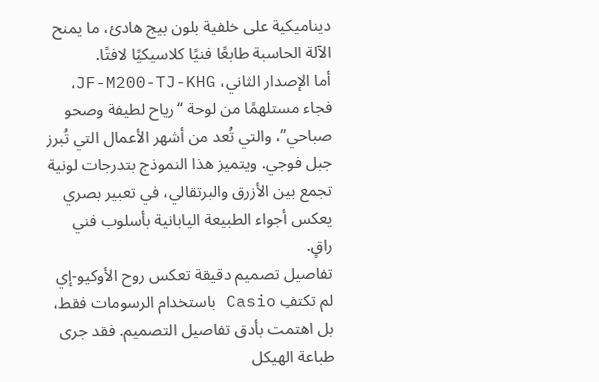ديناميكية على خلفية بلون بيج هادئ، ما يمنح الآلة الحاسبة طابعًا فنيًا كلاسيكيًا لافتًا.
أما الإصدار الثاني، JF-M200-TJ-KHG، فجاء مستلهمًا من لوحة “رياح لطيفة وصحو صباحي”، والتي تُعد من أشهر الأعمال التي تُبرز جبل فوجي. ويتميز هذا النموذج بتدرجات لونية تجمع بين الأزرق والبرتقالي، في تعبير بصري يعكس أجواء الطبيعة اليابانية بأسلوب فني راقٍ.
تفاصيل تصميم دقيقة تعكس روح الأوكيو-إي
لم تكتفِ Casio باستخدام الرسومات فقط، بل اهتمت بأدق تفاصيل التصميم. فقد جرى طباعة الهيكل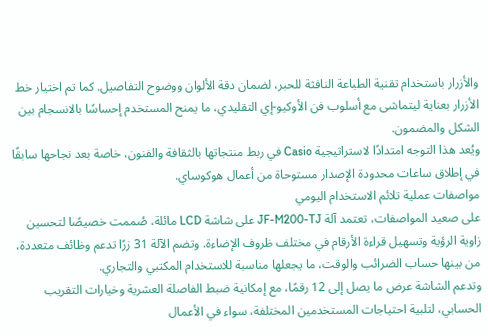والأزرار باستخدام تقنية الطباعة النافثة للحبر، لضمان دقة الألوان ووضوح التفاصيل. كما تم اختيار خط الأزرار بعناية ليتماشى مع أسلوب فن الأوكيو-إي التقليدي، ما يمنح المستخدم إحساسًا بالانسجام بين الشكل والمضمون.
ويُعد هذا التوجه امتدادًا لاستراتيجية Casio في ربط منتجاتها بالثقافة والفنون، خاصة بعد نجاحها سابقًا في إطلاق ساعات محدودة الإصدار مستوحاة من أعمال هوكوساي.
مواصفات عملية تلائم الاستخدام اليومي
على صعيد المواصفات، تعتمد آلة JF-M200-TJ على شاشة LCD مائلة، صُممت خصيصًا لتحسين زاوية الرؤية وتسهيل قراءة الأرقام في مختلف ظروف الإضاءة. وتضم الآلة 31 زرًا تدعم وظائف متعددة، من بينها حساب الضرائب والوقت، ما يجعلها مناسبة للاستخدام المكتبي والتجاري.
وتدعم الشاشة عرض ما يصل إلى 12 رقمًا، مع إمكانية ضبط الفاصلة العشرية وخيارات التقريب الحسابي، لتلبية احتياجات المستخدمين المختلفة، سواء في الأعمال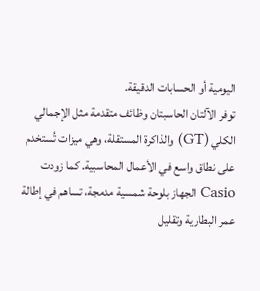اليومية أو الحسابات الدقيقة.
توفر الآلتان الحاسبتان وظائف متقدمة مثل الإجمالي الكلي (GT) والذاكرة المستقلة، وهي ميزات تُستخدم على نطاق واسع في الأعمال المحاسبية. كما زودت Casio الجهاز بلوحة شمسية مدمجة، تساهم في إطالة عمر البطارية وتقليل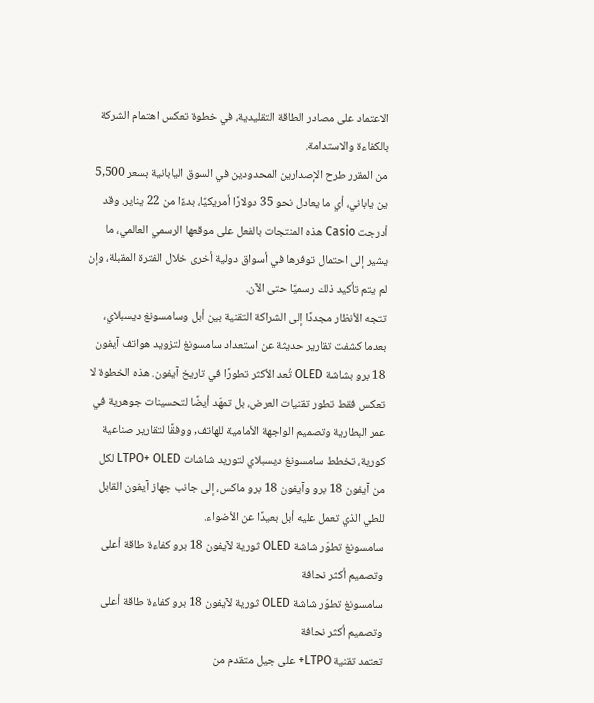الاعتماد على مصادر الطاقة التقليدية، في خطوة تعكس اهتمام الشركة بالكفاءة والاستدامة.
من المقرر طرح الإصدارين المحدودين في السوق اليابانية بسعر 5,500 ين ياباني، أي ما يعادل نحو 35 دولارًا أمريكيًا، بدءًا من 22 يناير. وقد أدرجت Casio هذه المنتجات بالفعل على موقعها الرسمي العالمي، ما يشير إلى احتمال توفرها في أسواق دولية أخرى خلال الفترة المقبلة، وإن لم يتم تأكيد ذلك رسميًا حتى الآن.
تتجه الأنظار مجددًا إلى الشراكة التقنية بين أبل وسامسونغ ديسبلاي، بعدما كشفت تقارير حديثة عن استعداد سامسونغ لتزويد هواتف آيفون 18 برو بشاشة OLED تُعد الأكثر تطورًا في تاريخ آيفون. هذه الخطوة لا تعكس فقط تطور تقنيات العرض، بل تمهّد أيضًا لتحسينات جوهرية في عمر البطارية وتصميم الواجهة الأمامية للهاتف, ووفقًا لتقارير صناعية كورية، تخطط سامسونغ ديسبلاي لتوريد شاشات LTPO+ OLED لكل من آيفون 18 برو وآيفون 18 برو ماكس، إلى جانب جهاز آيفون القابل للطي الذي تعمل عليه أبل بعيدًا عن الأضواء.
سامسونغ تطوّر شاشة OLED ثورية لآيفون 18 برو كفاءة طاقة أعلى وتصميم أكثر نحافة
سامسونغ تطوّر شاشة OLED ثورية لآيفون 18 برو كفاءة طاقة أعلى وتصميم أكثر نحافة
تعتمد تقنية LTPO+ على جيل متقدم من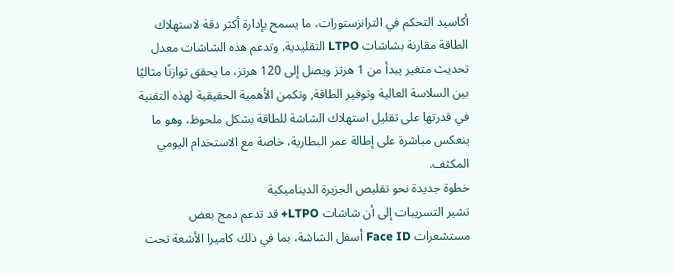أكاسيد التحكم في الترانزستورات، ما يسمح بإدارة أكثر دقة لاستهلاك الطاقة مقارنة بشاشات LTPO التقليدية. وتدعم هذه الشاشات معدل تحديث متغير يبدأ من 1 هرتز ويصل إلى 120 هرتز، ما يحقق توازنًا مثاليًا بين السلاسة العالية وتوفير الطاقة, وتكمن الأهمية الحقيقية لهذه التقنية في قدرتها على تقليل استهلاك الشاشة للطاقة بشكل ملحوظ، وهو ما ينعكس مباشرة على إطالة عمر البطارية، خاصة مع الاستخدام اليومي المكثف.
خطوة جديدة نحو تقليص الجزيرة الديناميكية
تشير التسريبات إلى أن شاشات LTPO+ قد تدعم دمج بعض مستشعرات Face ID أسفل الشاشة، بما في ذلك كاميرا الأشعة تحت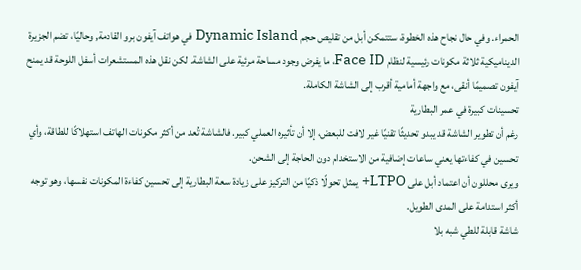الحمراء. وفي حال نجاح هذه الخطوة، ستتمكن أبل من تقليص حجم Dynamic Island في هواتف آيفون برو القادمة, وحاليًا، تضم الجزيرة الديناميكية ثلاثة مكونات رئيسية لنظام Face ID، ما يفرض وجود مساحة مرئية على الشاشة. لكن نقل هذه المستشعرات أسفل اللوحة قد يمنح آيفون تصميمًا أنقى، مع واجهة أمامية أقرب إلى الشاشة الكاملة.
تحسينات كبيرة في عمر البطارية
رغم أن تطوير الشاشة قد يبدو تحديثًا تقنيًا غير لافت للبعض، إلا أن تأثيره العملي كبير. فالشاشة تُعد من أكثر مكونات الهاتف استهلاكًا للطاقة، وأي تحسين في كفاءتها يعني ساعات إضافية من الاستخدام دون الحاجة إلى الشحن.
ويرى محللون أن اعتماد أبل على LTPO+ يمثل تحولًا ذكيًا من التركيز على زيادة سعة البطارية إلى تحسين كفاءة المكونات نفسها، وهو توجه أكثر استدامة على المدى الطويل.
شاشة قابلة للطي شبه بلا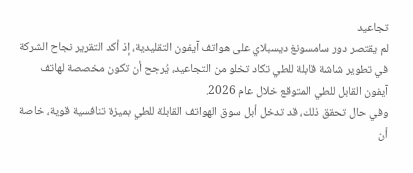تجاعيد
لم يقتصر دور سامسونغ ديسبلاي على هواتف آيفون التقليدية، إذ أكد التقرير نجاح الشركة في تطوير شاشة قابلة للطي تكاد تخلو من التجاعيد، يُرجح أن تكون مخصصة لهاتف آيفون القابل للطي المتوقع خلال عام 2026.
وفي حال تحقق ذلك، قد تدخل أبل سوق الهواتف القابلة للطي بميزة تنافسية قوية، خاصة أن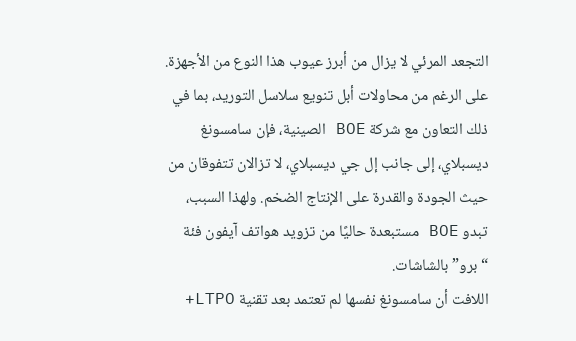التجعد المرئي لا يزال من أبرز عيوب هذا النوع من الأجهزة.
على الرغم من محاولات أبل تنويع سلاسل التوريد، بما في ذلك التعاون مع شركة BOE الصينية، فإن سامسونغ ديسبلاي، إلى جانب إل جي ديسبلاي، لا تزالان تتفوقان من حيث الجودة والقدرة على الإنتاج الضخم. ولهذا السبب، تبدو BOE مستبعدة حاليًا من تزويد هواتف آيفون فئة “برو” بالشاشات.
اللافت أن سامسونغ نفسها لم تعتمد بعد تقنية LTPO+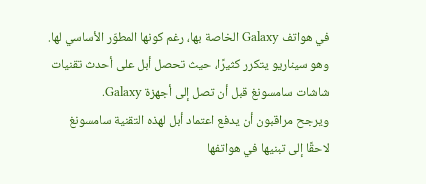في هواتف Galaxy الخاصة بها، رغم كونها المطوّر الأساسي لها. وهو سيناريو يتكرر كثيرًا، حيث تحصل أبل على أحدث تقنيات شاشات سامسونغ قبل أن تصل إلى أجهزة Galaxy.
ويرجح مراقبون أن يدفع اعتماد أبل لهذه التقنية سامسونغ لاحقًا إلى تبنيها في هواتفها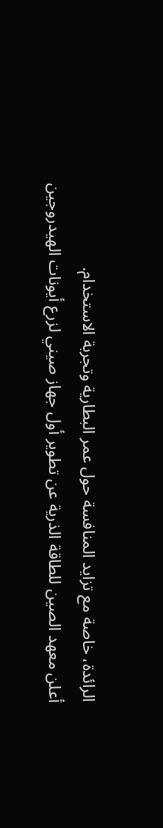الرائدة، خاصة مع تزايد المنافسة حول عمر البطارية وتجربة الاستخدام.
أعلن معهد الصين للطاقة الذرية عن تطوير أول جهاز صيني لزرع أيونات الهيدروجين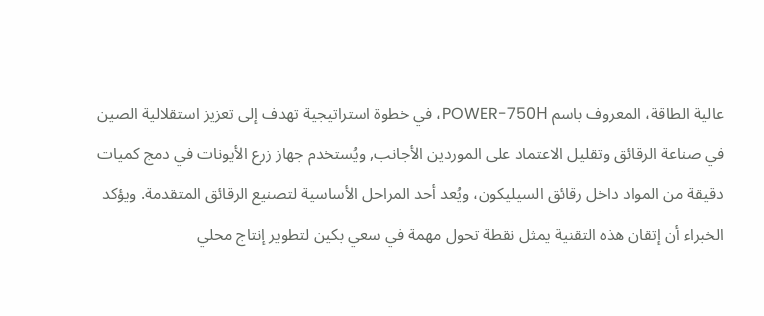عالية الطاقة، المعروف باسم POWER-750H، في خطوة استراتيجية تهدف إلى تعزيز استقلالية الصين في صناعة الرقائق وتقليل الاعتماد على الموردين الأجانب, ويُستخدم جهاز زرع الأيونات في دمج كميات دقيقة من المواد داخل رقائق السيليكون، ويُعد أحد المراحل الأساسية لتصنيع الرقائق المتقدمة. ويؤكد الخبراء أن إتقان هذه التقنية يمثل نقطة تحول مهمة في سعي بكين لتطوير إنتاج محلي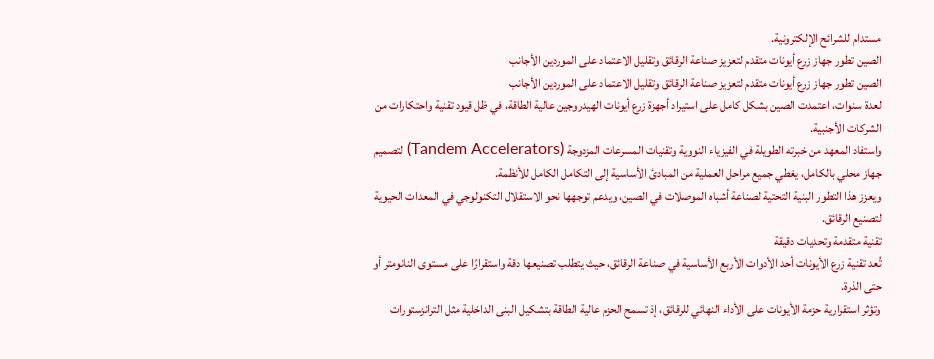مستدام للشرائح الإلكترونية.
الصين تطور جهاز زرع أيونات متقدم لتعزيز صناعة الرقائق وتقليل الاعتماد على الموردين الأجانب
الصين تطور جهاز زرع أيونات متقدم لتعزيز صناعة الرقائق وتقليل الاعتماد على الموردين الأجانب
لعدة سنوات، اعتمدت الصين بشكل كامل على استيراد أجهزة زرع أيونات الهيدروجين عالية الطاقة، في ظل قيود تقنية واحتكارات من الشركات الأجنبية.
واستفاد المعهد من خبرته الطويلة في الفيزياء النووية وتقنيات المسرعات المزدوجة (Tandem Accelerators) لتصميم جهاز محلي بالكامل، يغطي جميع مراحل العملية من المبادئ الأساسية إلى التكامل الكامل للأنظمة.
ويعزز هذا التطور البنية التحتية لصناعة أشباه الموصلات في الصين، ويدعم توجهها نحو الاستقلال التكنولوجي في المعدات الحيوية لتصنيع الرقائق.
تقنية متقدمة وتحديات دقيقة
تُعد تقنية زرع الأيونات أحد الأدوات الأربع الأساسية في صناعة الرقائق، حيث يتطلب تصنيعها دقة واستقرارًا على مستوى النانومتر أو حتى الذرة.
وتؤثر استقرارية حزمة الأيونات على الأداء النهائي للرقائق، إذ تسمح الحزم عالية الطاقة بتشكيل البنى الداخلية مثل الترانزستورات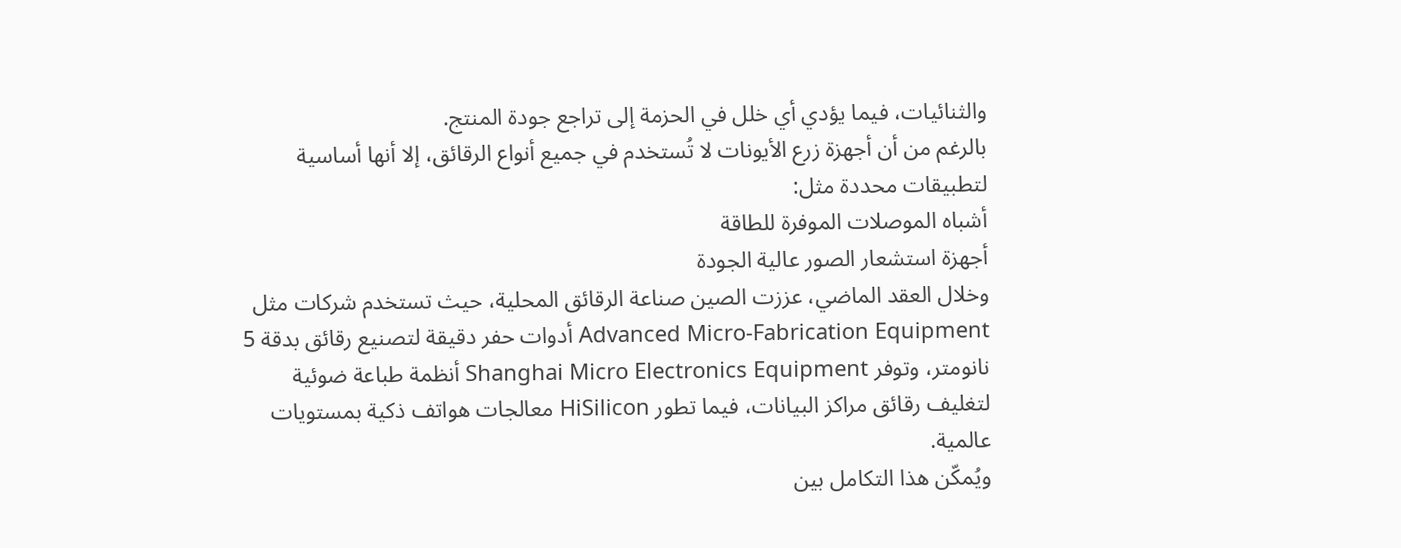والثنائيات، فيما يؤدي أي خلل في الحزمة إلى تراجع جودة المنتج.
بالرغم من أن أجهزة زرع الأيونات لا تُستخدم في جميع أنواع الرقائق، إلا أنها أساسية لتطبيقات محددة مثل:
أشباه الموصلات الموفرة للطاقة
أجهزة استشعار الصور عالية الجودة
وخلال العقد الماضي، عززت الصين صناعة الرقائق المحلية، حيث تستخدم شركات مثل Advanced Micro-Fabrication Equipment أدوات حفر دقيقة لتصنيع رقائق بدقة 5 نانومتر، وتوفر Shanghai Micro Electronics Equipment أنظمة طباعة ضوئية لتغليف رقائق مراكز البيانات، فيما تطور HiSilicon معالجات هواتف ذكية بمستويات عالمية.
ويُمكّن هذا التكامل بين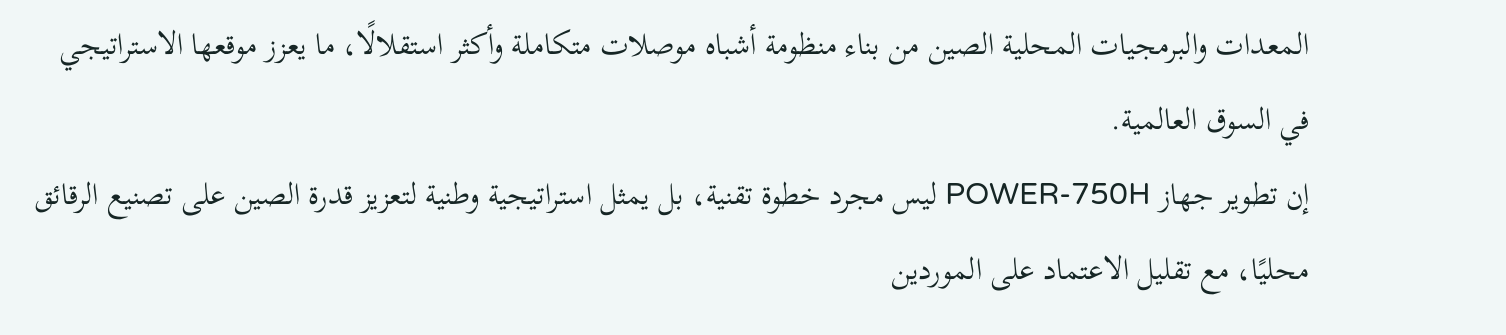المعدات والبرمجيات المحلية الصين من بناء منظومة أشباه موصلات متكاملة وأكثر استقلالًا، ما يعزز موقعها الاستراتيجي في السوق العالمية.
إن تطوير جهاز POWER-750H ليس مجرد خطوة تقنية، بل يمثل استراتيجية وطنية لتعزيز قدرة الصين على تصنيع الرقائق محليًا، مع تقليل الاعتماد على الموردين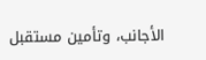الأجانب، وتأمين مستقبل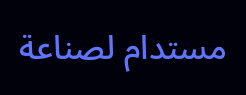مستدام لصناعة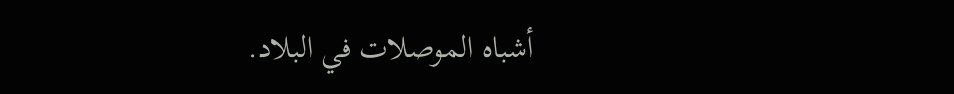أشباه الموصلات في البلاد.